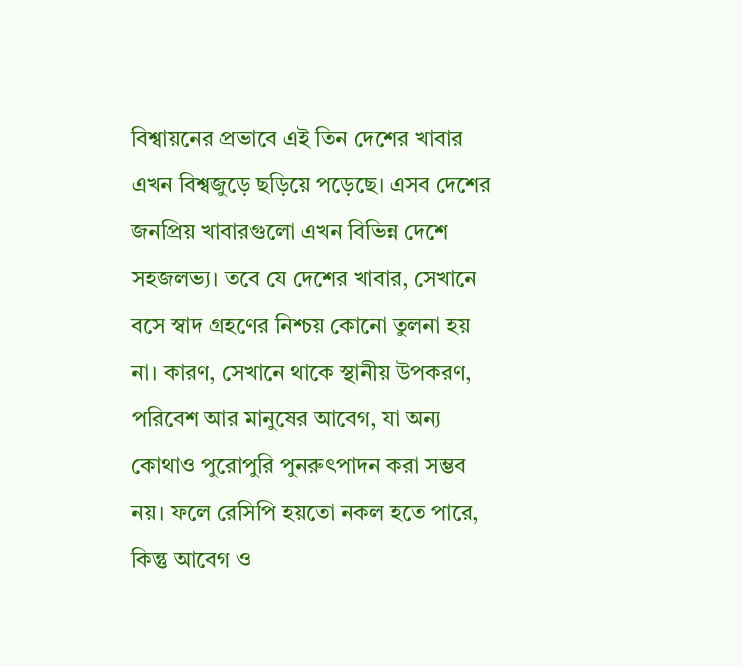বিশ্বায়নের প্রভাবে এই তিন দেশের খাবার এখন বিশ্বজুড়ে ছড়িয়ে পড়েছে। এসব দেশের জনপ্রিয় খাবারগুলো এখন বিভিন্ন দেশে সহজলভ্য। তবে যে দেশের খাবার, সেখানে বসে স্বাদ গ্রহণের নিশ্চয় কোনো তুলনা হয় না। কারণ, সেখানে থাকে স্থানীয় উপকরণ, পরিবেশ আর মানুষের আবেগ, যা অন্য কোথাও পুরোপুরি পুনরুৎপাদন করা সম্ভব নয়। ফলে রেসিপি হয়তো নকল হতে পারে, কিন্তু আবেগ ও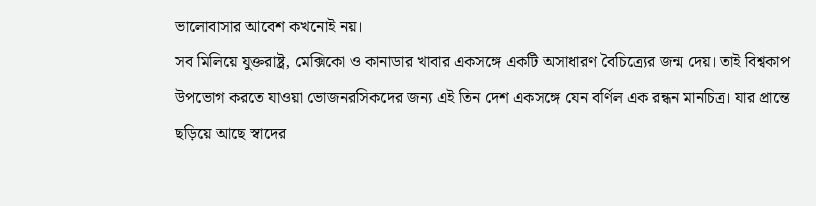ভালোবাসার আবেশ কখনোই নয়।
সব মিলিয়ে যুক্তরাষ্ট্র, মেক্সিকো ও কানাডার খাবার একসঙ্গে একটি অসাধারণ বৈচিত্র্যের জন্ম দেয়। তাই বিশ্বকাপ উপভোগ করতে যাওয়া ভোজনরসিকদের জন্য এই তিন দেশ একসঙ্গে যেন বর্ণিল এক রন্ধন মানচিত্র। যার প্রান্তে ছড়িয়ে আছে স্বাদের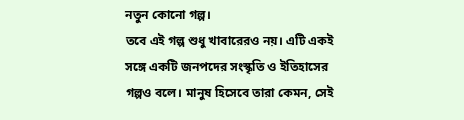নতুন কোনো গল্প।
তবে এই গল্প শুধু খাবারেরও নয়। এটি একই সঙ্গে একটি জনপদের সংস্কৃতি ও ইতিহাসের গল্পও বলে। মানুষ হিসেবে তারা কেমন, সেই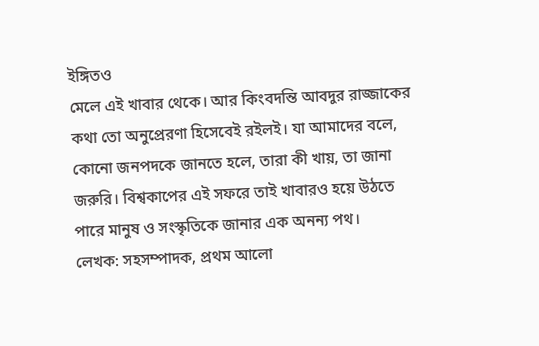ইঙ্গিতও
মেলে এই খাবার থেকে। আর কিংবদন্তি আবদুর রাজ্জাকের কথা তো অনুপ্রেরণা হিসেবেই রইলই। যা আমাদের বলে, কোনো জনপদকে জানতে হলে, তারা কী খায়, তা জানা জরুরি। বিশ্বকাপের এই সফরে তাই খাবারও হয়ে উঠতে পারে মানুষ ও সংস্কৃতিকে জানার এক অনন্য পথ।
লেখক: সহসম্পাদক, প্রথম আলো